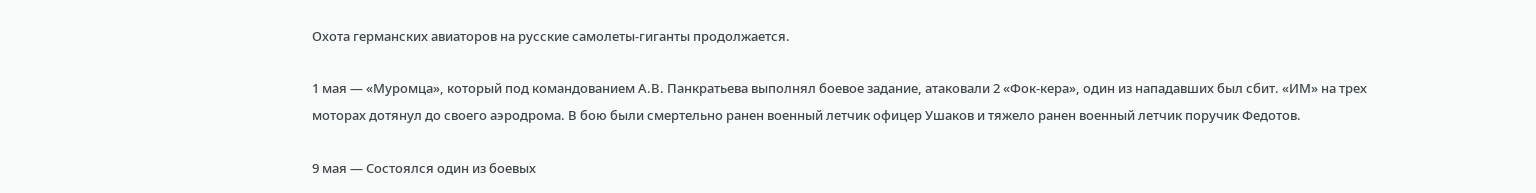Охота германских авиаторов на русские самолеты-гиганты продолжается.

1 мая — «Муромца», который под командованием А.В. Панкратьева выполнял боевое задание, атаковали 2 «Фок-кера», один из нападавших был сбит. «ИМ» на трех моторах дотянул до своего аэродрома. В бою были смертельно ранен военный летчик офицер Ушаков и тяжело ранен военный летчик поручик Федотов.

9 мая — Состоялся один из боевых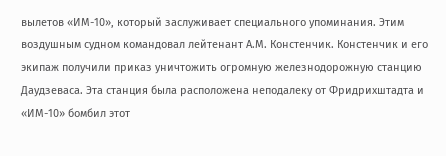вылетов «ИМ-10», который заслуживает специального упоминания. Этим воздушным судном командовал лейтенант А.М. Констенчик. Констенчик и его экипаж получили приказ уничтожить огромную железнодорожную станцию Даудзеваса. Эта станция была расположена неподалеку от Фридрихштадта и «ИМ-10» бомбил этот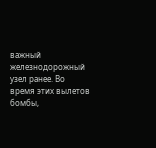важный железнодорожный узел ранее. Во время этих вылетов бомбы,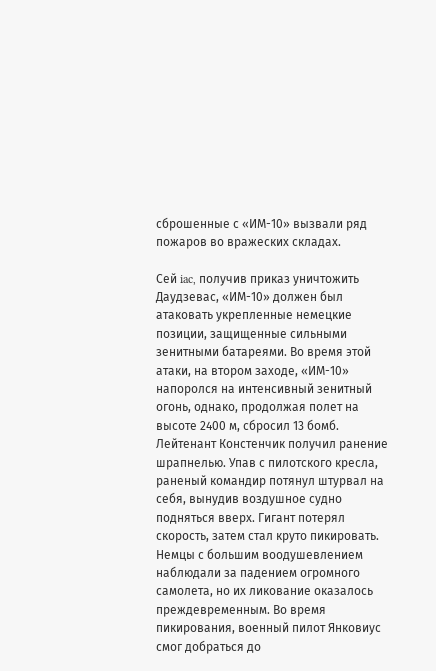сброшенные с «ИМ-10» вызвали ряд пожаров во вражеских складах.

Сей iac, получив приказ уничтожить Даудзевас, «ИМ-10» должен был атаковать укрепленные немецкие позиции, защищенные сильными зенитными батареями. Во время этой атаки, на втором заходе, «ИМ-10» напоролся на интенсивный зенитный огонь, однако, продолжая полет на высоте 2400 м, сбросил 13 бомб. Лейтенант Констенчик получил ранение шрапнелью. Упав с пилотского кресла, раненый командир потянул штурвал на себя, вынудив воздушное судно подняться вверх. Гигант потерял скорость, затем стал круто пикировать. Немцы с большим воодушевлением наблюдали за падением огромного самолета, но их ликование оказалось преждевременным. Во время пикирования, военный пилот Янковиус смог добраться до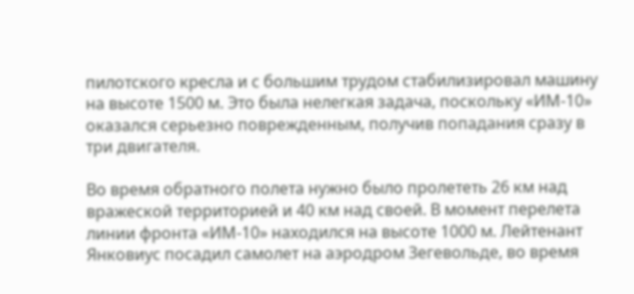пилотского кресла и с большим трудом стабилизировал машину на высоте 1500 м. Это была нелегкая задача, поскольку «ИМ-10» оказался серьезно поврежденным, получив попадания сразу в три двигателя.

Во время обратного полета нужно было пролететь 26 км над вражеской территорией и 40 км над своей. В момент перелета линии фронта «ИМ-10» находился на высоте 1000 м. Лейтенант Янковиус посадил самолет на аэродром Зегевольде, во время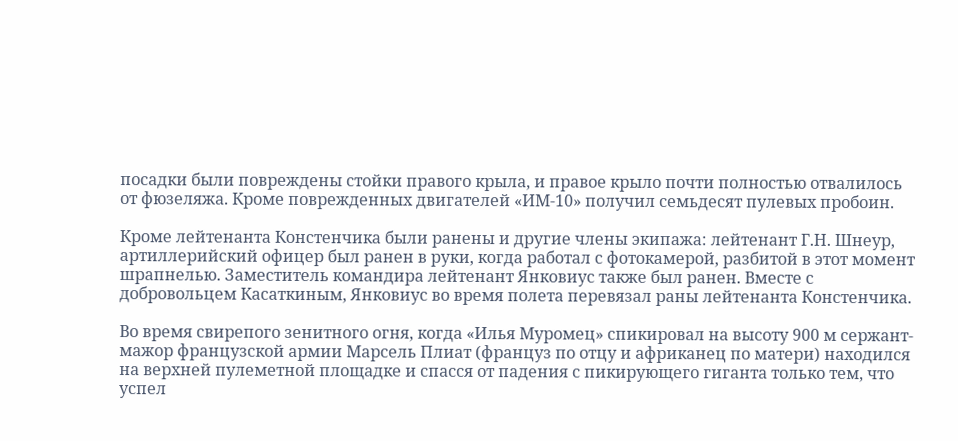посадки были повреждены стойки правого крыла, и правое крыло почти полностью отвалилось от фюзеляжа. Кроме поврежденных двигателей «ИМ-10» получил семьдесят пулевых пробоин.

Кроме лейтенанта Констенчика были ранены и другие члены экипажа: лейтенант Г.Н. Шнеур, артиллерийский офицер был ранен в руки, когда работал с фотокамерой, разбитой в этот момент шрапнелью. Заместитель командира лейтенант Янковиус также был ранен. Вместе с добровольцем Касаткиным, Янковиус во время полета перевязал раны лейтенанта Констенчика.

Во время свирепого зенитного огня, когда «Илья Муромец» спикировал на высоту 900 м сержант-мажор французской армии Марсель Плиат (француз по отцу и африканец по матери) находился на верхней пулеметной площадке и спасся от падения с пикирующего гиганта только тем, что успел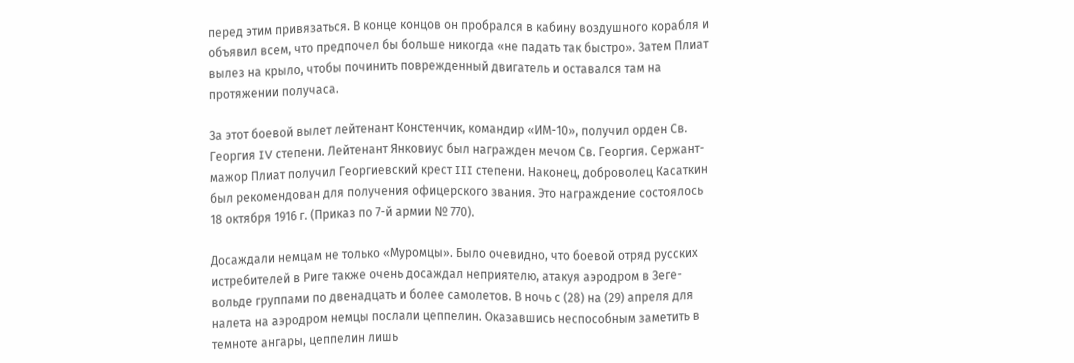перед этим привязаться. В конце концов он пробрался в кабину воздушного корабля и объявил всем, что предпочел бы больше никогда «не падать так быстро». Затем Плиат вылез на крыло, чтобы починить поврежденный двигатель и оставался там на протяжении получаса.

За этот боевой вылет лейтенант Констенчик, командир «ИМ-10», получил орден Св. Георгия IV степени. Лейтенант Янковиус был награжден мечом Св. Георгия. Сержант-мажор Плиат получил Георгиевский крест III степени. Наконец, доброволец Касаткин был рекомендован для получения офицерского звания. Это награждение состоялось 18 октября 1916 г. (Приказ по 7-й армии № 770).

Досаждали немцам не только «Муромцы». Было очевидно, что боевой отряд русских истребителей в Риге также очень досаждал неприятелю, атакуя аэродром в Зеге-вольде группами по двенадцать и более самолетов. В ночь с (28) на (29) апреля для налета на аэродром немцы послали цеппелин. Оказавшись неспособным заметить в темноте ангары, цеппелин лишь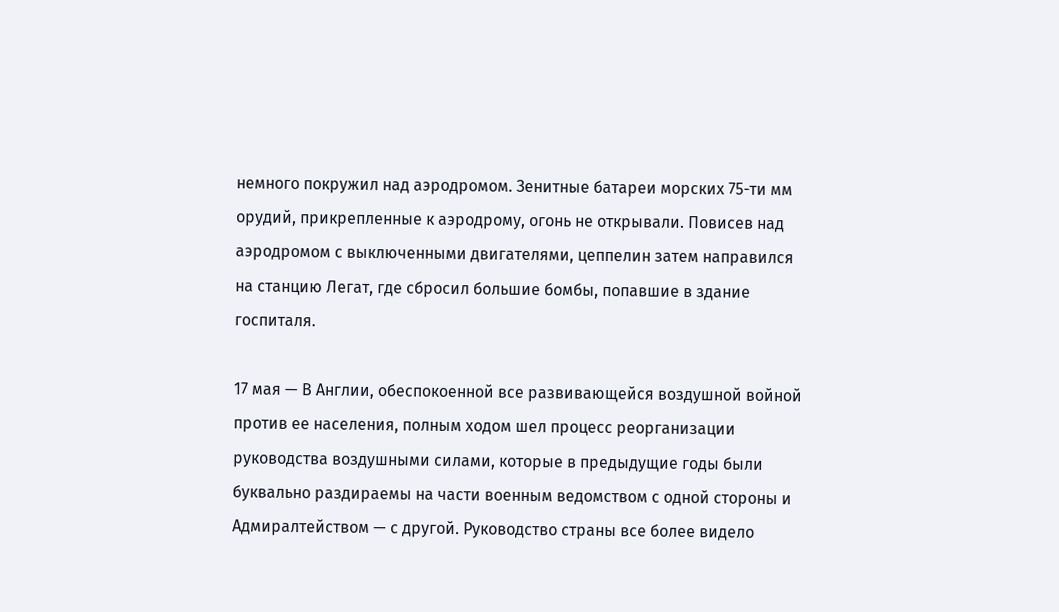немного покружил над аэродромом. Зенитные батареи морских 75-ти мм орудий, прикрепленные к аэродрому, огонь не открывали. Повисев над аэродромом с выключенными двигателями, цеппелин затем направился на станцию Легат, где сбросил большие бомбы, попавшие в здание госпиталя.

17 мая — В Англии, обеспокоенной все развивающейся воздушной войной против ее населения, полным ходом шел процесс реорганизации руководства воздушными силами, которые в предыдущие годы были буквально раздираемы на части военным ведомством с одной стороны и Адмиралтейством — с другой. Руководство страны все более видело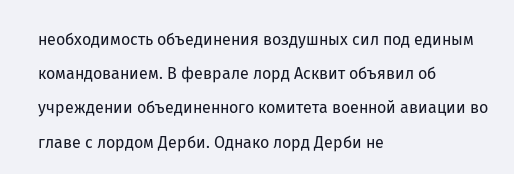необходимость объединения воздушных сил под единым командованием. В феврале лорд Асквит объявил об учреждении объединенного комитета военной авиации во главе с лордом Дерби. Однако лорд Дерби не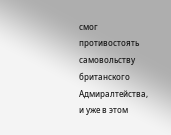смог противостоять самовольству британского Адмиралтейства, и уже в этом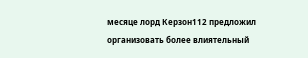месяце лорд Керзон112 предложил организовать более влиятельный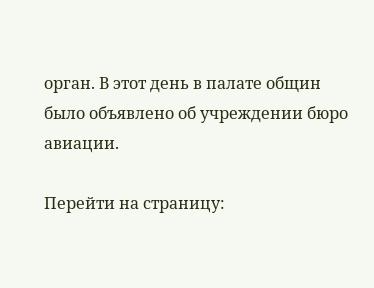орган. В этот день в палате общин было объявлено об учреждении бюро авиации.

Перейти на страницу: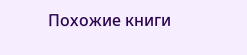Похожие книги